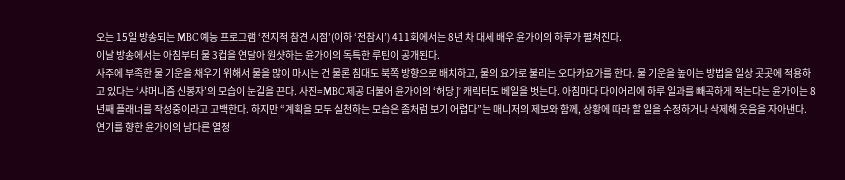오는 15일 방송되는 MBC 예능 프로그램 ‘전지적 참견 시점’(이하 ‘전참시’) 411회에서는 8년 차 대세 배우 윤가이의 하루가 펼쳐진다.
이날 방송에서는 아침부터 물 3컵을 연달아 원샷하는 윤가이의 독특한 루틴이 공개된다.
사주에 부족한 물 기운을 채우기 위해서 물을 많이 마시는 건 물론 침대도 북쪽 방향으로 배치하고, 물의 요가로 불리는 오다카요가를 한다. 물 기운을 높이는 방법을 일상 곳곳에 적용하고 있다는 ‘샤머니즘 신봉자’의 모습이 눈길을 끈다. 사진=MBC 제공 더불어 윤가이의 ‘허당 J’ 캐릭터도 베일을 벗는다. 아침마다 다이어리에 하루 일과를 빼곡하게 적는다는 윤가이는 8년째 플래너를 작성중이라고 고백한다. 하지만 “계획을 모두 실천하는 모습은 좀처럼 보기 어렵다”는 매니저의 제보와 함께, 상황에 따라 할 일을 수정하거나 삭제해 웃음을 자아낸다.
연기를 향한 윤가이의 남다른 열정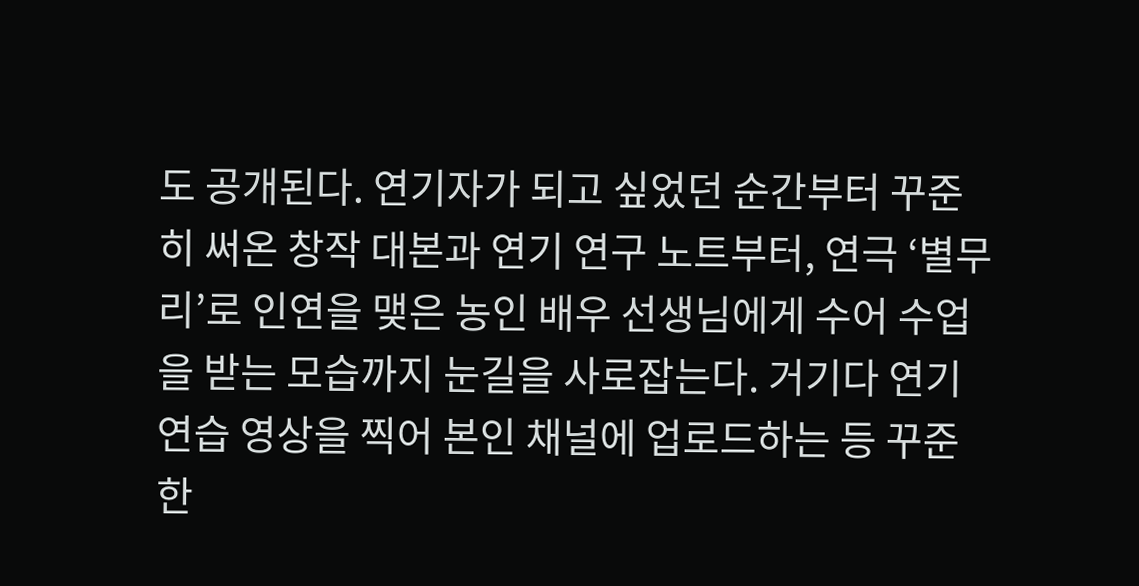도 공개된다. 연기자가 되고 싶었던 순간부터 꾸준히 써온 창작 대본과 연기 연구 노트부터, 연극 ‘별무리’로 인연을 맺은 농인 배우 선생님에게 수어 수업을 받는 모습까지 눈길을 사로잡는다. 거기다 연기 연습 영상을 찍어 본인 채널에 업로드하는 등 꾸준한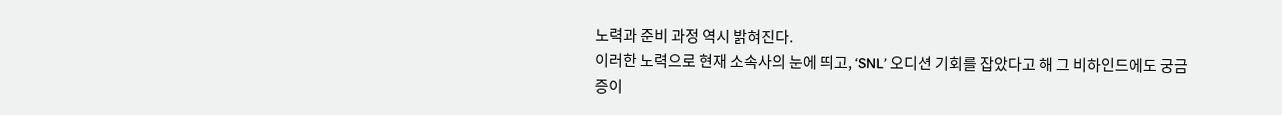노력과 준비 과정 역시 밝혀진다.
이러한 노력으로 현재 소속사의 눈에 띄고, ‘SNL’ 오디션 기회를 잡았다고 해 그 비하인드에도 궁금증이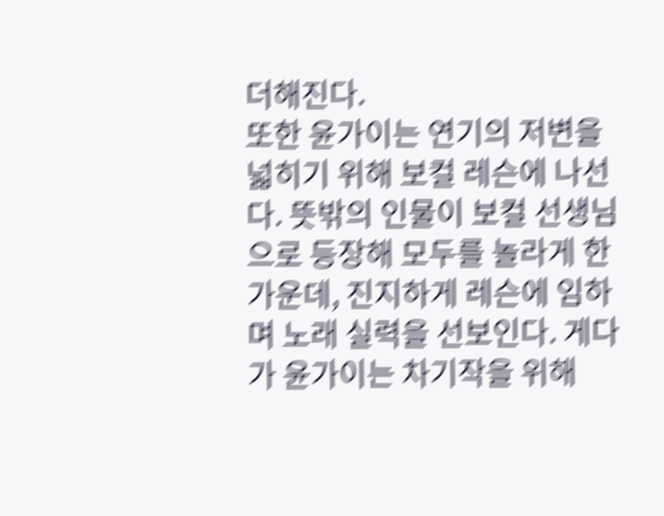더해진다.
또한 윤가이는 연기의 저변을 넓히기 위해 보컬 레슨에 나선다. 뜻밖의 인물이 보컬 선생님으로 등장해 모두를 놀라게 한 가운데, 진지하게 레슨에 임하며 노래 실력을 선보인다. 게다가 윤가이는 차기작을 위해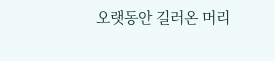오랫동안 길러온 머리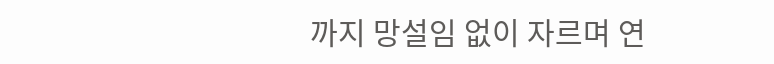까지 망설임 없이 자르며 연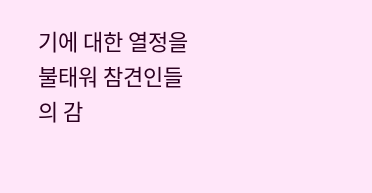기에 대한 열정을 불태워 참견인들의 감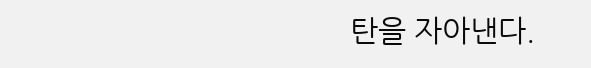탄을 자아낸다.